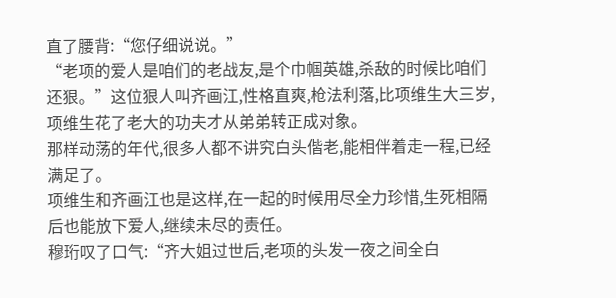直了腰背:“您仔细说说。”
“老项的爱人是咱们的老战友,是个巾帼英雄,杀敌的时候比咱们还狠。”这位狠人叫齐画江,性格直爽,枪法利落,比项维生大三岁,项维生花了老大的功夫才从弟弟转正成对象。
那样动荡的年代,很多人都不讲究白头偕老,能相伴着走一程,已经满足了。
项维生和齐画江也是这样,在一起的时候用尽全力珍惜,生死相隔后也能放下爱人,继续未尽的责任。
穆珩叹了口气:“齐大姐过世后,老项的头发一夜之间全白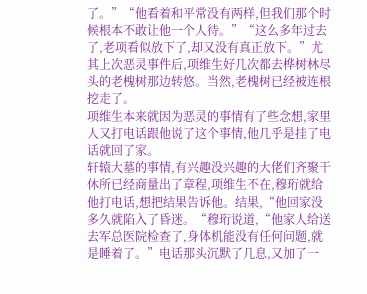了。”“他看着和平常没有两样,但我们那个时候根本不敢让他一个人待。”“这么多年过去了,老项看似放下了,却又没有真正放下。”尤其上次恶灵事件后,项维生好几次都去桦树林尽头的老槐树那边转悠。当然,老槐树已经被连根挖走了。
项维生本来就因为恶灵的事情有了些念想,家里人又打电话跟他说了这个事情,他几乎是挂了电话就回了家。
轩辕大墓的事情,有兴趣没兴趣的大佬们齐聚干休所已经商量出了章程,项维生不在,穆珩就给他打电话,想把结果告诉他。结果,“他回家没多久就陷入了昏迷。“穆珩说道,“他家人给送去军总医院检查了,身体机能没有任何问题,就是睡着了。”电话那头沉默了几息,又加了一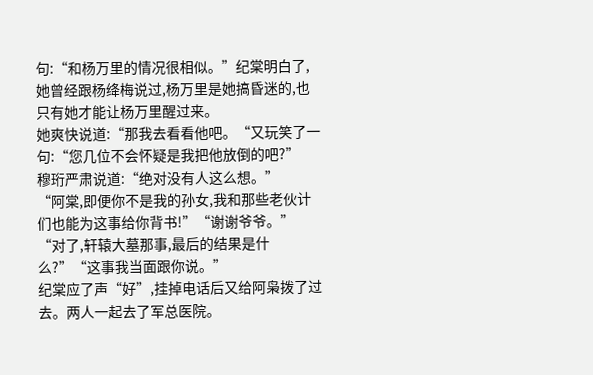句:“和杨万里的情况很相似。”纪棠明白了,她曾经跟杨绛梅说过,杨万里是她搞昏迷的,也只有她才能让杨万里醒过来。
她爽快说道:“那我去看看他吧。“又玩笑了一句:“您几位不会怀疑是我把他放倒的吧?”
穆珩严肃说道:“绝对没有人这么想。”
“阿棠,即便你不是我的孙女,我和那些老伙计们也能为这事给你背书!”“谢谢爷爷。”
“对了,轩辕大墓那事,最后的结果是什么?”“这事我当面跟你说。”
纪棠应了声“好”,挂掉电话后又给阿枭拨了过去。两人一起去了军总医院。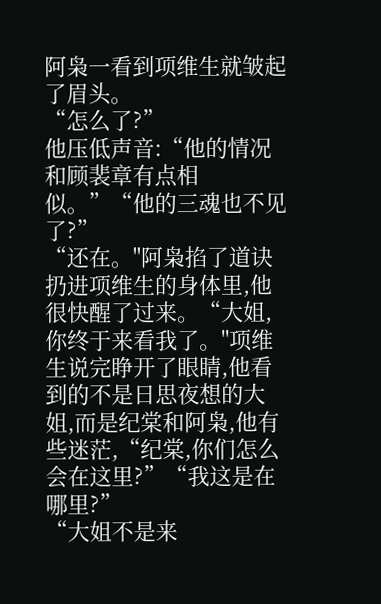阿枭一看到项维生就皱起了眉头。
“怎么了?”
他压低声音:“他的情况和顾裴章有点相似。”“他的三魂也不见了?”
“还在。"阿枭掐了道诀扔进项维生的身体里,他很快醒了过来。“大姐,你终于来看我了。"项维生说完睁开了眼睛,他看到的不是日思夜想的大姐,而是纪棠和阿枭,他有些迷茫,“纪棠,你们怎么会在这里?”“我这是在哪里?”
“大姐不是来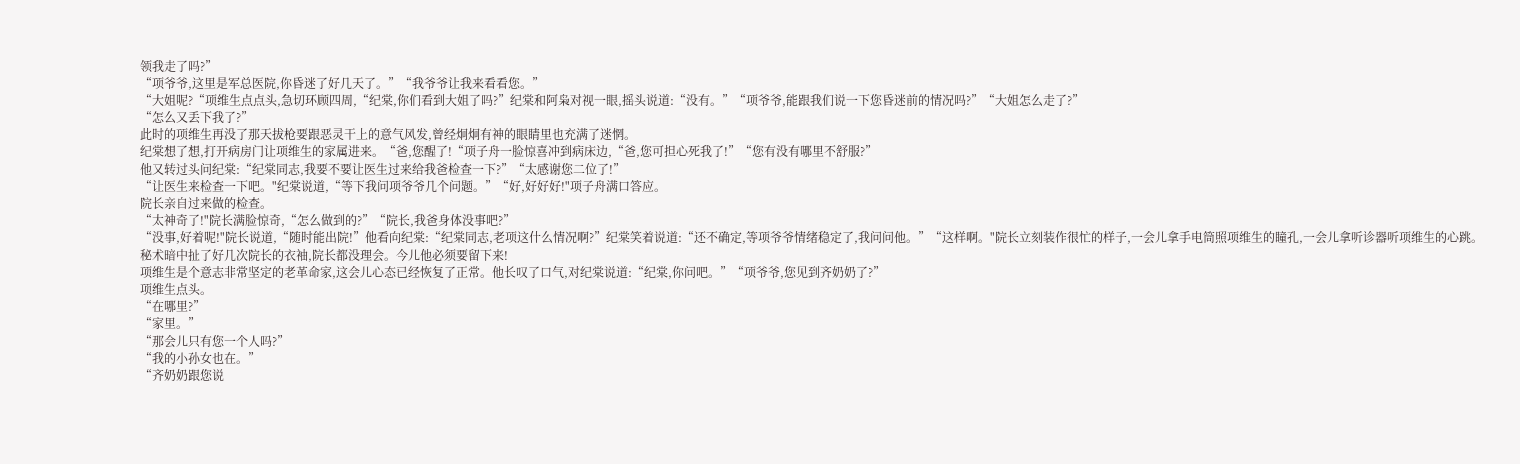领我走了吗?”
“项爷爷,这里是军总医院,你昏迷了好几天了。”“我爷爷让我来看看您。”
“大姐呢?“项维生点点头,急切环顾四周,“纪棠,你们看到大姐了吗?”纪棠和阿枭对视一眼,摇头说道:“没有。”“项爷爷,能跟我们说一下您昏迷前的情况吗?”“大姐怎么走了?”
“怎么又丢下我了?”
此时的项维生再没了那天拔枪要跟恶灵干上的意气风发,曾经炯炯有神的眼睛里也充满了迷惘。
纪棠想了想,打开病房门让项维生的家属进来。“爸,您醒了!“项子舟一脸惊喜冲到病床边,“爸,您可担心死我了!”“您有没有哪里不舒服?”
他又转过头问纪棠:“纪棠同志,我要不要让医生过来给我爸检查一下?”“太感谢您二位了!”
“让医生来检查一下吧。"纪棠说道,“等下我问项爷爷几个问题。”“好,好好好!"项子舟满口答应。
院长亲自过来做的检查。
“太神奇了!"院长满脸惊奇,“怎么做到的?”“院长,我爸身体没事吧?”
“没事,好着呢!"院长说道,“随时能出院!”他看向纪棠:“纪棠同志,老项这什么情况啊?”纪棠笑着说道:“还不确定,等项爷爷情绪稳定了,我问问他。”“这样啊。"院长立刻装作很忙的样子,一会儿拿手电筒照项维生的瞳孔,一会儿拿听诊器听项维生的心跳。
秘术暗中扯了好几次院长的衣袖,院长都没理会。今儿他必须要留下来!
项维生是个意志非常坚定的老革命家,这会儿心态已经恢复了正常。他长叹了口气,对纪棠说道:“纪棠,你问吧。”“项爷爷,您见到齐奶奶了?”
项维生点头。
“在哪里?”
“家里。”
“那会儿只有您一个人吗?”
“我的小孙女也在。”
“齐奶奶跟您说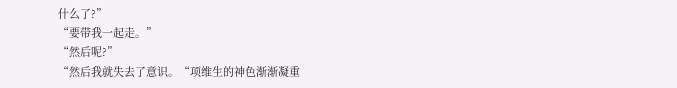什么了?”
“要带我一起走。”
“然后呢?”
“然后我就失去了意识。“项维生的神色渐渐凝重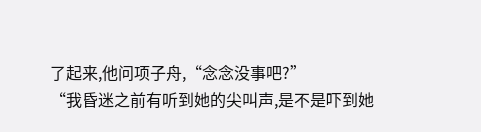了起来,他问项子舟,“念念没事吧?”
“我昏迷之前有听到她的尖叫声,是不是吓到她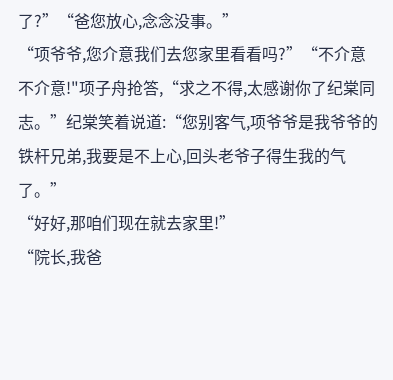了?”“爸您放心,念念没事。”
“项爷爷,您介意我们去您家里看看吗?”“不介意不介意!"项子舟抢答,“求之不得,太感谢你了纪棠同志。”纪棠笑着说道:“您别客气,项爷爷是我爷爷的铁杆兄弟,我要是不上心,回头老爷子得生我的气了。”
“好好,那咱们现在就去家里!”
“院长,我爸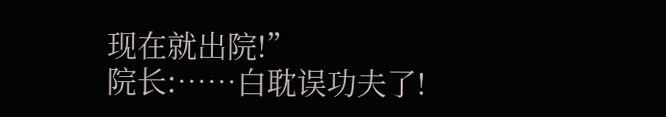现在就出院!”
院长:……白耽误功夫了!